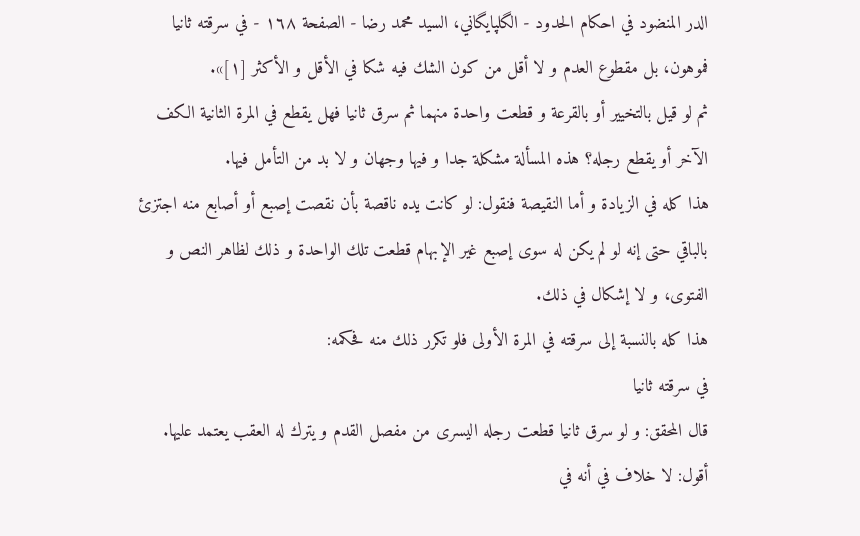الدر المنضود في احكام الحدود - الگلپايگاني، السيد محمد رضا - الصفحة ١٦٨ - في سرقته ثانيا
فموهون، بل مقطوع العدم و لا أقل من كون الشك فيه شكا في الأقل و الأكثر [١]».
ثم لو قيل بالتخيير أو بالقرعة و قطعت واحدة منهما ثم سرق ثانيا فهل يقطع في المرة الثانية الكف الآخر أو يقطع رجله؟ هذه المسألة مشكلة جدا و فيها وجهان و لا بد من التأمل فيها.
هذا كله في الزيادة و أما النقيصة فنقول: لو كانت يده ناقصة بأن نقصت إصبع أو أصابع منه اجتزئ بالباقي حتى إنه لو لم يكن له سوى إصبع غير الإبهام قطعت تلك الواحدة و ذلك لظاهر النص و الفتوى، و لا إشكال في ذلك.
هذا كله بالنسبة إلى سرقته في المرة الأولى فلو تكرر ذلك منه فحكمه:
في سرقته ثانيا
قال المحقق: و لو سرق ثانيا قطعت رجله اليسرى من مفصل القدم و يترك له العقب يعتمد عليها.
أقول: لا خلاف في أنه في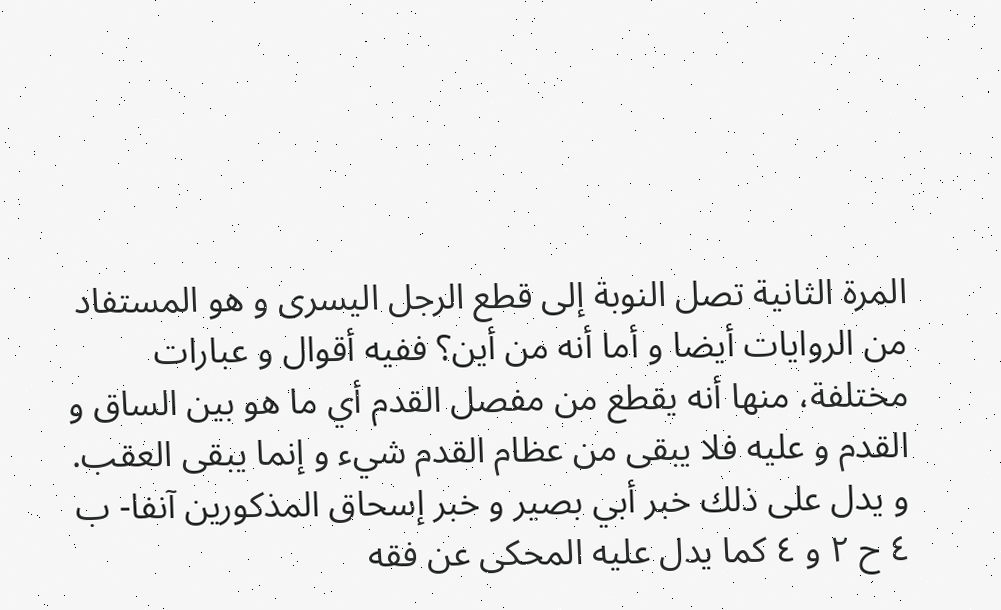المرة الثانية تصل النوبة إلى قطع الرجل اليسرى و هو المستفاد من الروايات أيضا و أما أنه من أين؟ ففيه أقوال و عبارات مختلفة، منها أنه يقطع من مفصل القدم أي ما هو بين الساق و القدم و عليه فلا يبقى من عظام القدم شيء و إنما يبقى العقب.
و يدل على ذلك خبر أبي بصير و خبر إسحاق المذكورين آنفا- ب ٤ ح ٢ و ٤ كما يدل عليه المحكى عن فقه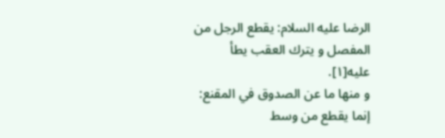الرضا عليه السلام: يقطع الرجل من المفصل و يترك العقب يطأ عليه[١].
و منها ما عن الصدوق في المقنع: إنما يقطع من وسط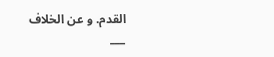القدم. و عن الخلاف
___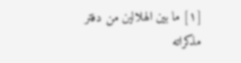[١] ما بين الهلالين من دفتر مذكراته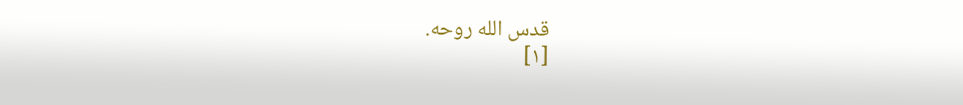قدس الله روحه.
[١]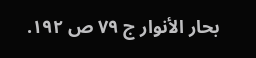بحار الأنوار ج ٧٩ ص ١٩٢.